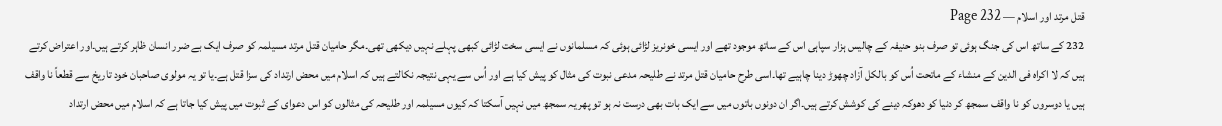قتل مرتد اور اسلام — Page 232
232 کے ساتھ اس کی جنگ ہوئی تو صرف بنو حنیفہ کے چالیس ہزار سپاہی اس کے ساتھ موجود تھے اور ایسی خونریز لڑائی ہوئی کہ مسلمانوں نے ایسی سخت لڑائی کبھی پہلے نہیں دیکھی تھی۔مگر حامیان قتل مرتد مسیلمہ کو صرف ایک بے ضرر انسان ظاہر کرتے ہیں۔اور اعتراض کرتے ہیں کہ لا اکراہ فی الدین کے منشاء کے ماتحت اُس کو بالکل آزاد چھوڑ دینا چاہیے تھا۔اسی طرح حامیان قتل مرتد نے طلیحہ مدعی نبوت کی مثال کو پیش کیا ہے اور اُس سے یہی نتیجہ نکالتے ہیں کہ اسلام میں محض ارتداد کی سزا قتل ہے۔یا تو یہ مولوی صاحبان خود تاریخ سے قطعاً نا واقف ہیں یا دوسروں کو نا واقف سمجھ کر دنیا کو دھوکہ دینے کی کوشش کرتے ہیں۔اگر ان دونوں باتوں میں سے ایک بات بھی درست نہ ہو تو پھر یہ سمجھ میں نہیں آسکتا کہ کیوں مسیلمہ اور طلیحہ کی مثالوں کو اس دعوای کے ثبوت میں پیش کیا جاتا ہے کہ اسلام میں محض ارتداد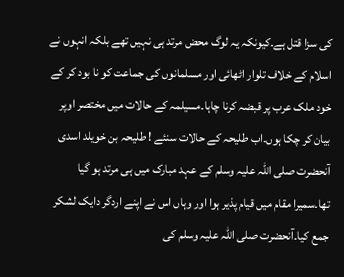کی سزا قتل ہے۔کیونکہ یہ لوگ محض مرتد ہی نہیں تھے بلکہ انہوں نے اسلام کے خلاف تلوار اٹھائی اور مسلمانوں کی جماعت کو نا بود کر کے خود ملک عرب پر قبضہ کرنا چاہا۔مسیلمہ کے حالات میں مختصر اوپر بیان کر چکا ہوں۔اب طلیحہ کے حالات سنئے ! طلیحہ بن خویلد اسدی آنحضرت صلی اللہ علیہ وسلم کے عہد مبارک میں ہی مرتد ہو گیا تھا۔سمیرا مقام میں قیام پذیر ہوا اور وہاں اس نے اپنے اردگر دایک لشکر جمع کیا۔آنحضرت صلی اللہ علیہ وسلم کی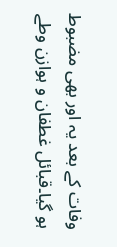وفات کے بعد یہ اور بھی مضبوط ہو گیا۔قبائل غطفان و ہوازن وطے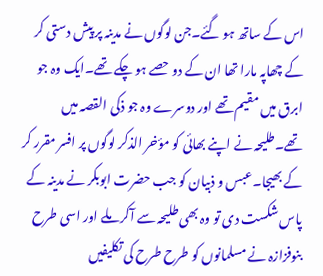اس کے ساتھ ہو گئے۔جن لوگوں نے مدینہ پر پیش دستی کر کے چھاپہ مارا تھا ان کے دو حصے ہو چکے تھے۔ایک وہ جو ابرق میں مقیم تھے اور دوسرے وہ جو ذکی القصہ میں تھے۔طلیحہ نے اپنے بھائی کو مؤخر الذکر لوگوں پر افسر مقرر کر کے بھیجا۔عبس و ذبیان کو جب حضرت ابوبکر نے مدینہ کے پاس شکست دی تو وہ بھی طلیحہ سے آکر ملے اور اسی طرح بنوفزازہ نے مسلمانوں کو طرح طرح کی تکلیفیں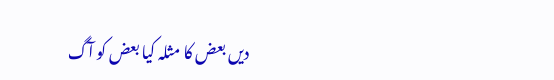دیں بعض کا مثلہ کیا بعض کو آگ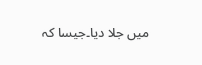میں جلا دیا۔جیسا کہ